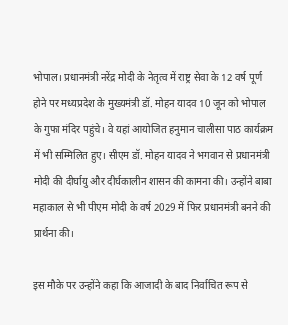भोपाल। प्रधानमंत्री नरेंद्र मोदी के नेतृत्व में राष्ट्र सेवा के 12 वर्ष पूर्ण होने पर मध्यप्रदेश के मुख्यमंत्री डॉ. मोहन यादव 10 जून को भोपाल के गुफा मंदिर पहुंचे। वे यहां आयोजित हनुमान चालीसा पाठ कार्यक्रम में भी सम्मिलित हुए। सीएम डॉ. मोहन यादव ने भगवान से प्रधानमंत्री मोदी की दीर्घायु और दीर्घकालीन शासन की कामना की। उन्होंने बाबा महाकाल से भी पीएम मोदी के वर्ष 2029 में फिर प्रधानमंत्री बनने की प्रार्थना की।

इस मौके पर उन्होंने कहा कि आजादी के बाद निर्वाचित रूप से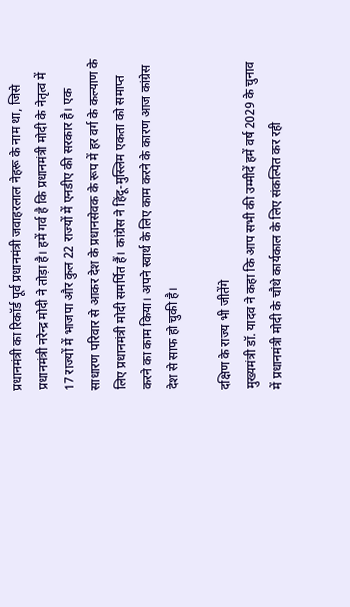प्रधानमंत्री का रिकॉर्ड पूर्व प्रधानमंत्री जवाहरलाल नेहरू के नाम था, जिसे प्रधानमंत्री नरेन्द्र मोदी ने तोड़ा है। हमें गर्व है कि प्रधानमंत्री मोदी के नेतृत्व में 17 राज्यों में भाजपा और कुल 22 राज्यों में एनडीए की सरकार है। एक साधारण परिवार से आकर देश के प्रधानसेवक के रूप में हर वर्ग के कल्याण के लिए प्रधानमंत्री मोदी समर्पित हैं। कांग्रेस ने हिंदू-मुस्लिम एकता को समाप्त करने का काम किया। अपने स्वार्थ के लिए काम करने के कारण आज कांग्रेस देश से साफ हो चुकी है।

दक्षिण के राज्य भी जीतेंगे
मुख्यमंत्री डॉ. यादव ने कहा कि आप सभी की उम्मीदें हमें वर्ष 2029 के चुनाव में प्रधानमंत्री मोदी के चौथे कार्यकाल के लिए संकल्पित कर रही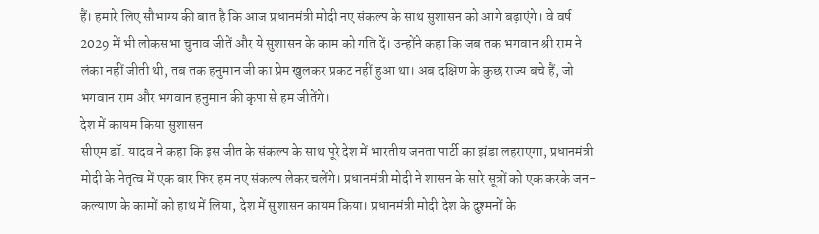हैं। हमारे लिए सौभाग्य की बात है कि आज प्रधानमंत्री मोदी नए संकल्प के साथ सुशासन को आगे बढ़ाएंगे। वे वर्ष 2029 में भी लोकसभा चुनाव जीतें और ये सुशासन के काम को गति दें। उन्होंने कहा कि जब तक भगवान श्री राम ने लंका नहीं जीती थी, तब तक हनुमान जी का प्रेम खुलकर प्रकट नहीं हुआ था। अब दक्षिण के कुछ राज्य बचे हैं, जो भगवान राम और भगवान हनुमान की कृपा से हम जीतेंगे।
देश में कायम किया सुशासन
सीएम डॉ. यादव ने कहा कि इस जीत के संकल्प के साथ पूरे देश में भारतीय जनता पार्टी का झंडा लहराएगा, प्रधानमंत्री मोदी के नेतृत्व में एक बार फिर हम नए संकल्प लेकर चलेंगे। प्रधानमंत्री मोदी ने शासन के सारे सूत्रों को एक करके जन-कल्याण के कामों को हाथ में लिया, देश में सुशासन कायम किया। प्रधानमंत्री मोदी देश के दुश्मनों के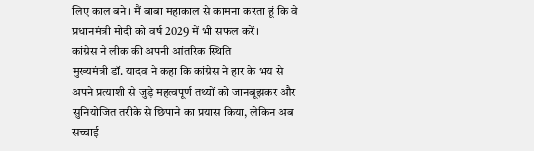लिए काल बने। मैं बाबा महाकाल से कामना करता हूं कि वे प्रधानमंत्री मोदी को वर्ष 2029 में भी सफल करें।
कांग्रेस ने लीक की अपनी आंतरिक स्थिति
मुख्यमंत्री डॉ. यादव ने कहा कि कांग्रेस ने हार के भय से अपने प्रत्याशी से जुड़े महत्वपूर्ण तथ्यों को जानबूझकर और सुनियोजित तरीके से छिपाने का प्रयास किया, लेकिन अब सच्चाई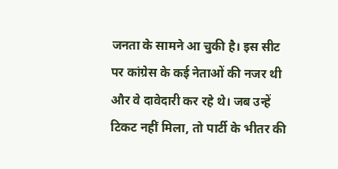जनता के सामने आ चुकी है। इस सीट पर कांग्रेस के कई नेताओं की नजर थी और वे दावेदारी कर रहे थे। जब उन्हें टिकट नहीं मिला, तो पार्टी के भीतर की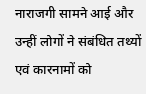नाराजगी सामने आई और उन्हीं लोगों ने संबंधित तथ्यों एवं कारनामों को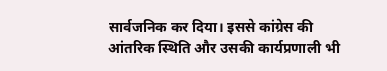सार्वजनिक कर दिया। इससे कांग्रेस की आंतरिक स्थिति और उसकी कार्यप्रणाली भी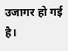उजागर हो गई है।